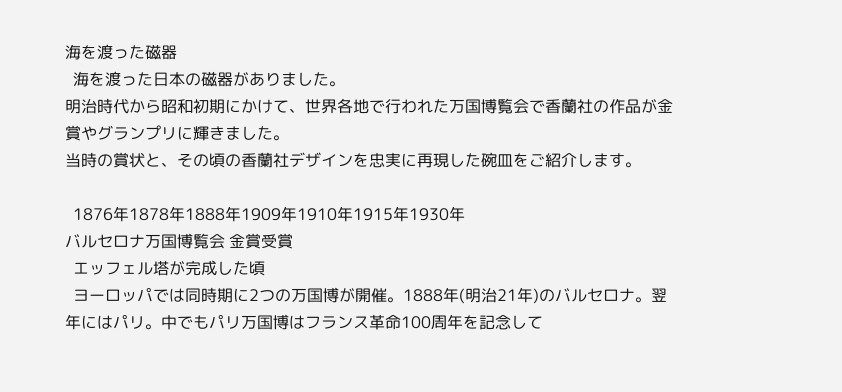海を渡った磁器
  海を渡った日本の磁器がありました。
明治時代から昭和初期にかけて、世界各地で行われた万国博覧会で香蘭社の作品が金賞やグランプリに輝きました。
当時の賞状と、その頃の香蘭社デザインを忠実に再現した碗皿をご紹介します。

  1876年1878年1888年1909年1910年1915年1930年
バルセロナ万国博覧会 金賞受賞
  エッフェル塔が完成した頃
  ヨーロッパでは同時期に2つの万国博が開催。1888年(明治21年)のバルセロナ。翌年にはパリ。中でもパリ万国博はフランス革命100周年を記念して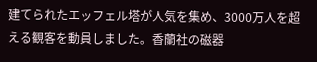建てられたエッフェル塔が人気を集め、3000万人を超える観客を動員しました。香蘭社の磁器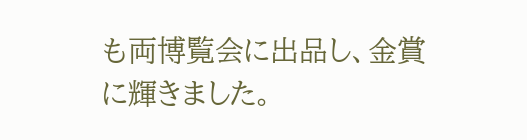も両博覧会に出品し、金賞に輝きました。